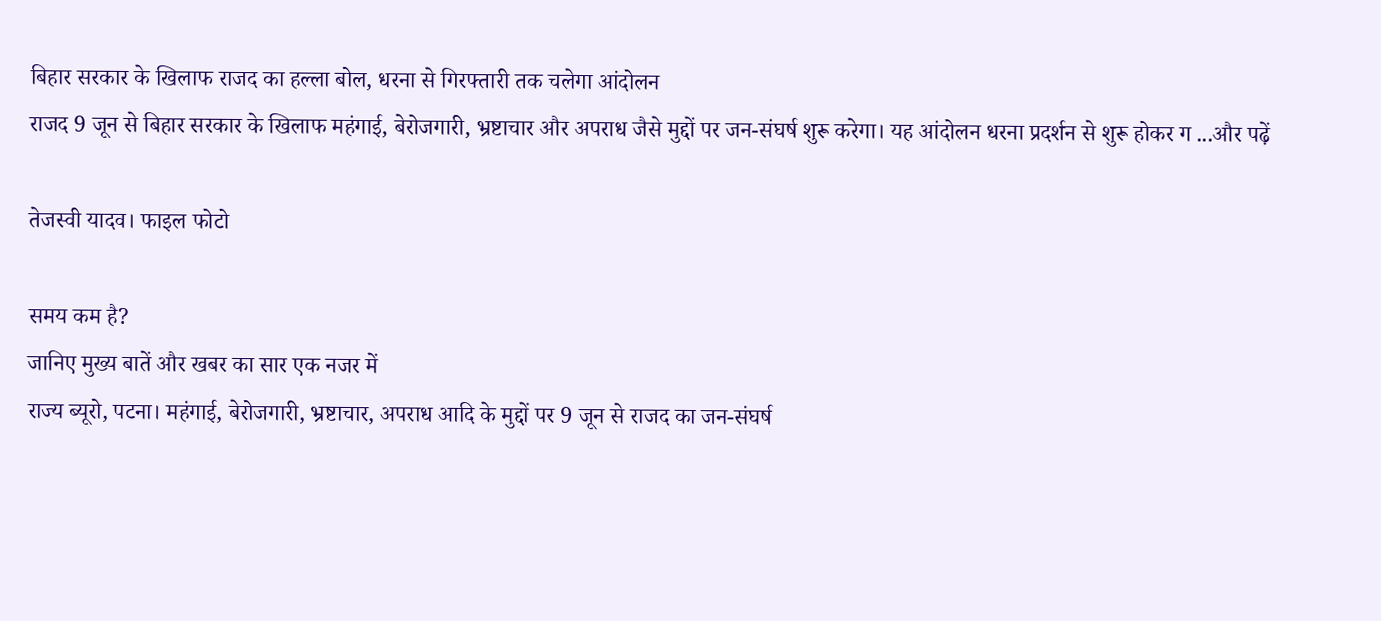बिहार सरकार के खिलाफ राजद का हल्ला बोल, धरना से गिरफ्तारी तक चलेगा आंदोलन
राजद 9 जून से बिहार सरकार के खिलाफ महंगाई, बेरोजगारी, भ्रष्टाचार और अपराध जैसे मुद्दों पर जन-संघर्ष शुरू करेगा। यह आंदोलन धरना प्रदर्शन से शुरू होकर ग ...और पढ़ें

तेजस्वी यादव। फाइल फोटो

समय कम है?
जानिए मुख्य बातें और खबर का सार एक नजर में
राज्य ब्यूरो, पटना। महंगाई, बेरोजगारी, भ्रष्टाचार, अपराध आदि के मुद्दों पर 9 जून से राजद का जन-संघर्ष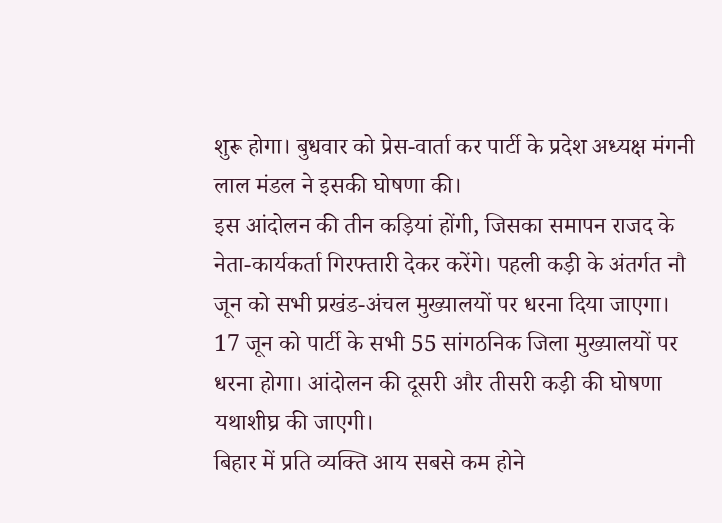शुरू होगा। बुधवार को प्रेस-वार्ता कर पार्टी के प्रदेश अध्यक्ष मंगनी लाल मंडल ने इसकी घोषणा की।
इस आंदोलन की तीन कड़ियां होंगी, जिसका समापन राजद के नेता-कार्यकर्ता गिरफ्तारी देकर करेंगे। पहली कड़ी के अंतर्गत नौ जून को सभी प्रखंड-अंचल मुख्यालयों पर धरना दिया जाएगा।
17 जून को पार्टी के सभी 55 सांगठनिक जिला मुख्यालयों पर धरना होगा। आंदोलन की दूसरी और तीसरी कड़ी की घोषणा यथाशीघ्र की जाएगी।
बिहार में प्रति व्यक्ति आय सबसे कम होने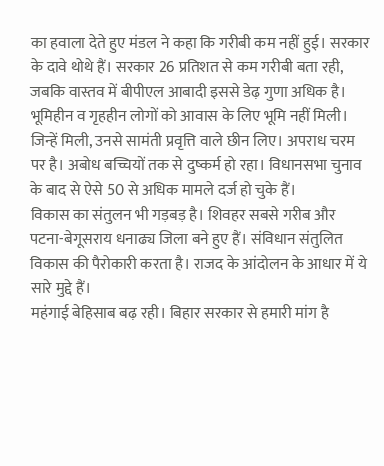का हवाला देते हुए मंडल ने कहा कि गरीबी कम नहीं हुई। सरकार के दावे थोथे हैं। सरकार 26 प्रतिशत से कम गरीबी बता रही, जबकि वास्तव में बीपीएल आबादी इससे डेढ़ गुणा अधिक है।
भूमिहीन व गृहहीन लोगों को आवास के लिए भूमि नहीं मिली। जिन्हें मिली, उनसे सामंती प्रवृत्ति वाले छीन लिए। अपराध चरम पर है। अबोध बच्चियों तक से दुष्कर्म हो रहा। विधानसभा चुनाव के बाद से ऐसे 50 से अधिक मामले दर्ज हो चुके हैं।
विकास का संतुलन भी गड़बड़ है। शिवहर सबसे गरीब और पटना-बेगूसराय धनाढ्य जिला बने हुए हैं। संविधान संतुलित विकास की पैरोकारी करता है। राजद के आंदोलन के आधार में ये सारे मुद्दे हैं।
महंगाई बेहिसाब बढ़ रही। बिहार सरकार से हमारी मांग है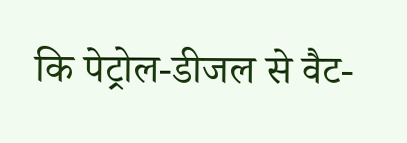कि पेट्रोल-डीजल से वैट-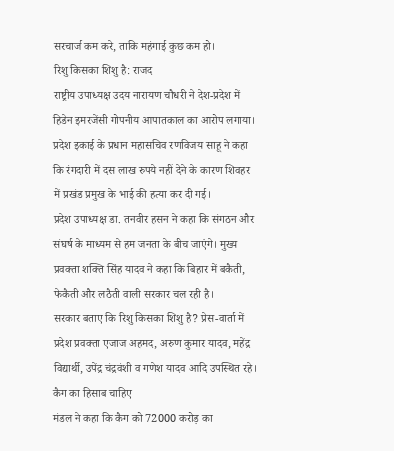सरचार्ज कम करे, ताकि महंगाई कुछ कम हो।
रिशु किसका शिशु है: राजद
राष्ट्रीय उपाध्यक्ष उदय नारायण चौधरी ने देश-प्रदेश में हिडेन इमरजेंसी गोपनीय आपातकाल का आरोप लगाया। प्रदेश इकाई के प्रधान महासचिव रणविजय साहू ने कहा कि रंगदारी में दस लाख रुपये नहीं देने के कारण शिवहर में प्रखंड प्रमुख के भाई की हत्या कर दी गई।
प्रदेश उपाध्यक्ष डा. तनवीर हसन ने कहा कि संगठन और संघर्ष के माध्यम से हम जनता के बीच जाएंगे। मुख्य प्रवक्ता शक्ति सिंह यादव ने कहा कि बिहार में बकैती, फेकैती और लठैती वाली सरकार चल रही है।
सरकार बताए कि रिशु किसका शिशु है? प्रेस-वार्ता में प्रदेश प्रवक्ता एजाज अहमद, अरुण कुमार यादव, महेंद्र विद्यार्थी, उपेंद्र चंद्रवंशी व गणेश यादव आदि उपस्थित रहे।
कैग का हिसाब चाहिए
मंडल ने कहा कि कैग को 72000 करोड़ का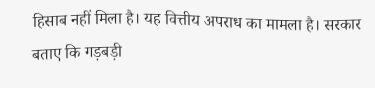हिसाब नहीं मिला है। यह वित्तीय अपराध का मामला है। सरकार बताए कि गड़बड़ी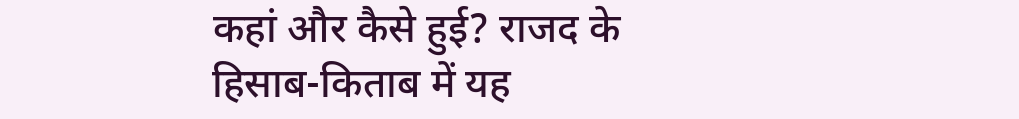कहां और कैसे हुई? राजद के हिसाब-किताब में यह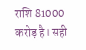राशि 81000 करोड़ है। सही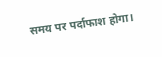समय पर पर्दाफाश होगा।